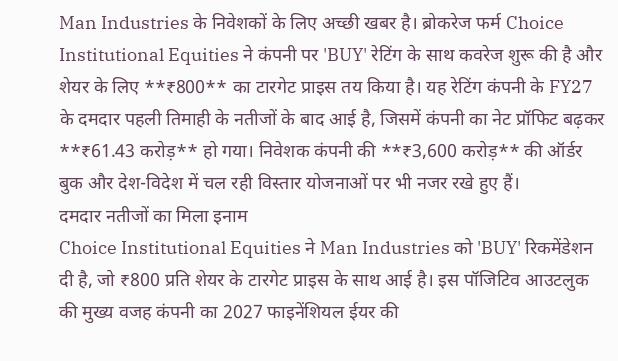Man Industries के निवेशकों के लिए अच्छी खबर है। ब्रोकरेज फर्म Choice Institutional Equities ने कंपनी पर 'BUY' रेटिंग के साथ कवरेज शुरू की है और शेयर के लिए **₹800** का टारगेट प्राइस तय किया है। यह रेटिंग कंपनी के FY27 के दमदार पहली तिमाही के नतीजों के बाद आई है, जिसमें कंपनी का नेट प्रॉफिट बढ़कर **₹61.43 करोड़** हो गया। निवेशक कंपनी की **₹3,600 करोड़** की ऑर्डर बुक और देश-विदेश में चल रही विस्तार योजनाओं पर भी नजर रखे हुए हैं।
दमदार नतीजों का मिला इनाम
Choice Institutional Equities ने Man Industries को 'BUY' रिकमेंडेशन दी है, जो ₹800 प्रति शेयर के टारगेट प्राइस के साथ आई है। इस पॉजिटिव आउटलुक की मुख्य वजह कंपनी का 2027 फाइनेंशियल ईयर की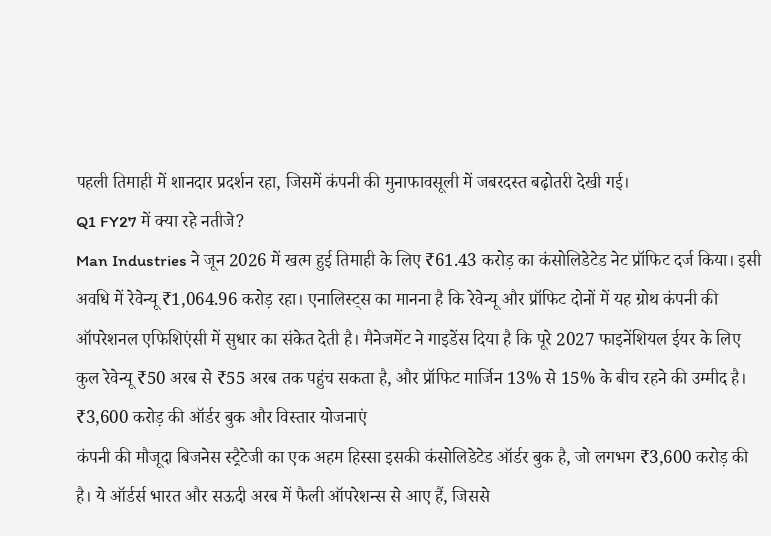पहली तिमाही में शानदार प्रदर्शन रहा, जिसमें कंपनी की मुनाफावसूली में जबरदस्त बढ़ोतरी देखी गई।
Q1 FY27 में क्या रहे नतीजे?
Man Industries ने जून 2026 में खत्म हुई तिमाही के लिए ₹61.43 करोड़ का कंसोलिडेटेड नेट प्रॉफिट दर्ज किया। इसी अवधि में रेवेन्यू ₹1,064.96 करोड़ रहा। एनालिस्ट्स का मानना है कि रेवेन्यू और प्रॉफिट दोनों में यह ग्रोथ कंपनी की ऑपरेशनल एफिशिएंसी में सुधार का संकेत देती है। मैनेजमेंट ने गाइडेंस दिया है कि पूरे 2027 फाइनेंशियल ईयर के लिए कुल रेवेन्यू ₹50 अरब से ₹55 अरब तक पहुंच सकता है, और प्रॉफिट मार्जिन 13% से 15% के बीच रहने की उम्मीद है।
₹3,600 करोड़ की ऑर्डर बुक और विस्तार योजनाएं
कंपनी की मौजूदा बिजनेस स्ट्रैटेजी का एक अहम हिस्सा इसकी कंसोलिडेटेड ऑर्डर बुक है, जो लगभग ₹3,600 करोड़ की है। ये ऑर्डर्स भारत और सऊदी अरब में फैली ऑपरेशन्स से आए हैं, जिससे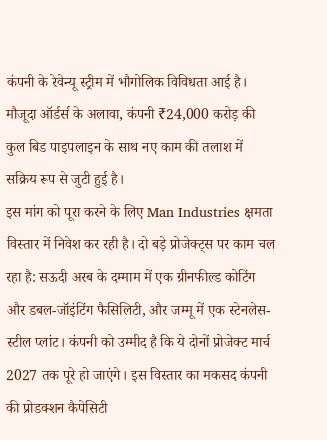कंपनी के रेवेन्यू स्ट्रीम में भौगोलिक विविधता आई है। मौजूदा ऑर्डर्स के अलावा, कंपनी ₹24,000 करोड़ की कुल बिड पाइपलाइन के साथ नए काम की तलाश में सक्रिय रूप से जुटी हुई है।
इस मांग को पूरा करने के लिए Man Industries क्षमता विस्तार में निवेश कर रही है। दो बड़े प्रोजेक्ट्स पर काम चल रहा है: सऊदी अरब के दम्माम में एक ग्रीनफील्ड कोटिंग और डबल-जॉइंटिंग फैसिलिटी, और जम्मू में एक स्टेनलेस-स्टील प्लांट। कंपनी को उम्मीद है कि ये दोनों प्रोजेक्ट मार्च 2027 तक पूरे हो जाएंगे। इस विस्तार का मकसद कंपनी की प्रोडक्शन कैपेसिटी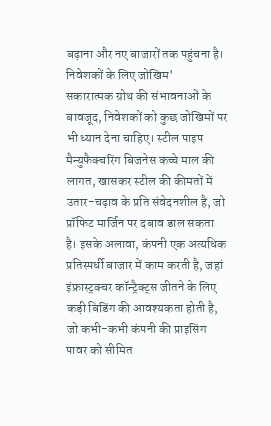बढ़ाना और नए बाजारों तक पहुंचना है।
निवेशकों के लिए जोखिम'
सकारात्मक ग्रोथ की संभावनाओं के बावजूद, निवेशकों को कुछ जोखिमों पर भी ध्यान देना चाहिए। स्टील पाइप मैन्युफैक्चरिंग बिजनेस कच्चे माल की लागत, खासकर स्टील की कीमतों में उतार-चढ़ाव के प्रति संवेदनशील है, जो प्रॉफिट मार्जिन पर दबाव डाल सकता है। इसके अलावा, कंपनी एक अत्यधिक प्रतिस्पर्धी बाजार में काम करती है, जहां इंफ्रास्ट्रक्चर कॉन्ट्रैक्ट्स जीतने के लिए कड़ी बिडिंग की आवश्यकता होती है, जो कभी-कभी कंपनी की प्राइसिंग पावर को सीमित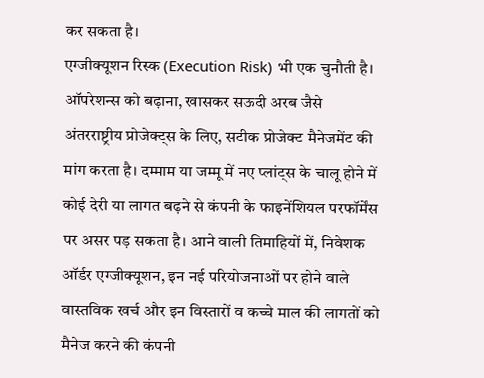कर सकता है।
एग्जीक्यूशन रिस्क (Execution Risk) भी एक चुनौती है। ऑपरेशन्स को बढ़ाना, खासकर सऊदी अरब जैसे अंतरराष्ट्रीय प्रोजेक्ट्स के लिए, सटीक प्रोजेक्ट मैनेजमेंट की मांग करता है। दम्माम या जम्मू में नए प्लांट्स के चालू होने में कोई देरी या लागत बढ़ने से कंपनी के फाइनेंशियल परफॉर्मेंस पर असर पड़ सकता है। आने वाली तिमाहियों में, निवेशक ऑर्डर एग्जीक्यूशन, इन नई परियोजनाओं पर होने वाले वास्तविक खर्च और इन विस्तारों व कच्चे माल की लागतों को मैनेज करने की कंपनी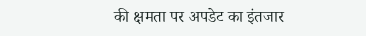की क्षमता पर अपडेट का इंतजार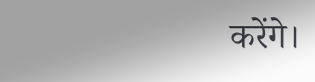करेंगे।